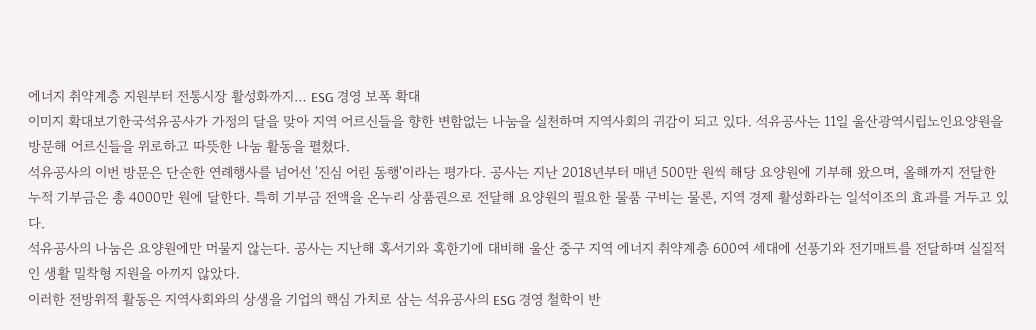에너지 취약계층 지원부터 전통시장 활성화까지… ESG 경영 보폭 확대
이미지 확대보기한국석유공사가 가정의 달을 맞아 지역 어르신들을 향한 변함없는 나눔을 실천하며 지역사회의 귀감이 되고 있다. 석유공사는 11일 울산광역시립노인요양원을 방문해 어르신들을 위로하고 따뜻한 나눔 활동을 펼쳤다.
석유공사의 이번 방문은 단순한 연례행사를 넘어선 '진심 어린 동행'이라는 평가다. 공사는 지난 2018년부터 매년 500만 원씩 해당 요양원에 기부해 왔으며, 올해까지 전달한 누적 기부금은 총 4000만 원에 달한다. 특히 기부금 전액을 온누리 상품권으로 전달해 요양원의 필요한 물품 구비는 물론, 지역 경제 활성화라는 일석이조의 효과를 거두고 있다.
석유공사의 나눔은 요양원에만 머물지 않는다. 공사는 지난해 혹서기와 혹한기에 대비해 울산 중구 지역 에너지 취약계층 600여 세대에 선풍기와 전기매트를 전달하며 실질적인 생활 밀착형 지원을 아끼지 않았다.
이러한 전방위적 활동은 지역사회와의 상생을 기업의 핵심 가치로 삼는 석유공사의 ESG 경영 철학이 반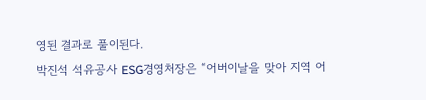영된 결과로 풀이된다.
박진석 석유공사 ESG경영처장은 “어버이날을 맞아 지역 어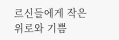르신들에게 작은 위로와 기쁨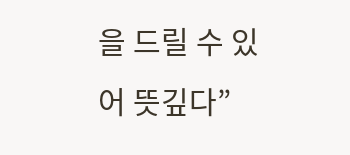을 드릴 수 있어 뜻깊다”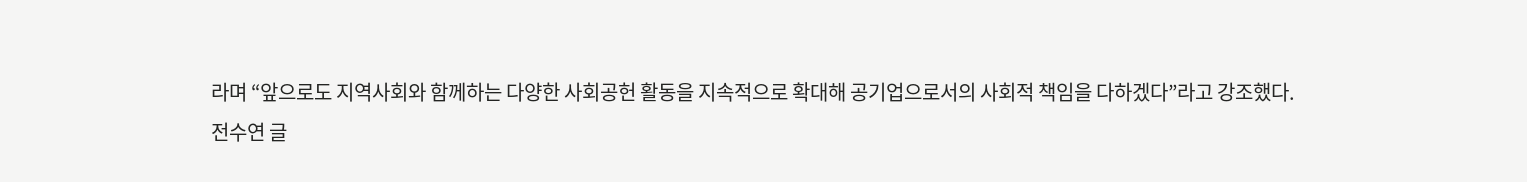라며 “앞으로도 지역사회와 함께하는 다양한 사회공헌 활동을 지속적으로 확대해 공기업으로서의 사회적 책임을 다하겠다”라고 강조했다.
전수연 글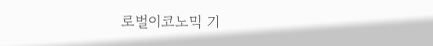로벌이코노믹 기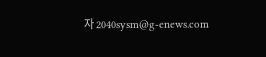자 2040sysm@g-enews.com